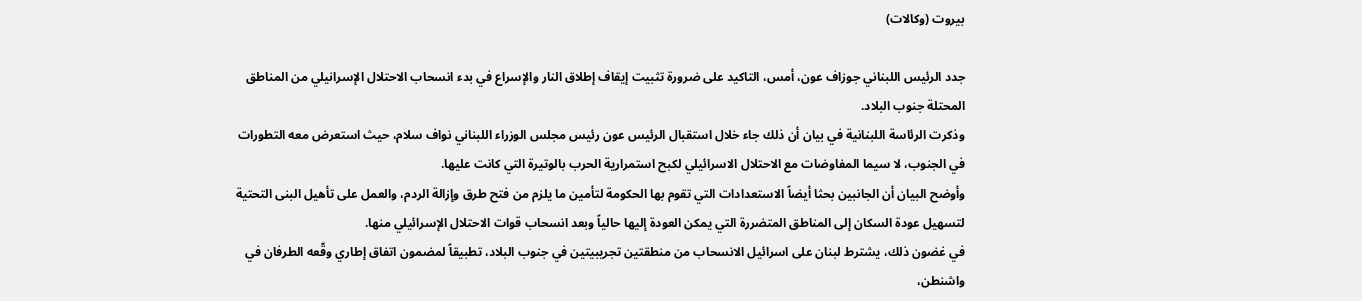بيروت (وكالات)

جدد الرئيس اللبناني جوزاف عون، أمس، التاكيد على ضرورة تثبيت إيقاف إطلاق النار والإسراع في بدء انسحاب الاحتلال الإسرانيلي من المناطق المحتلة جنوب البلاد.
وذكرت الرئاسة اللبنانية في بيان أن ذلك جاء خلال استقبال الرئيس عون رئيس مجلس الوزراء اللبناني نواف سلام، حيث استعرض معه التطورات في الجنوب، لا سيما المفاوضات مع الاحتلال الاسرائيلي لكبح استمرارية الحرب بالوتيرة التي كانت عليها.
وأوضح البيان أن الجانبين بحثا أيضاً الاستعدادات التي تقوم بها الحكومة لتأمين ما يلزم من فتح طرق وإزالة الردم، والعمل على تأهيل البنى التحتية لتسهيل عودة السكان إلى المناطق المتضررة التي يمكن العودة إليها حالياً وبعد انسحاب قوات الاحتلال الإسرائيلي منها.
في غضون ذلك، يشترط لبنان على اسرائيل الانسحاب من منطقتين تجريبيتين في جنوب البلاد، تطبيقاً لمضمون اتفاق إطاري وقّعه الطرفان في واشنطن،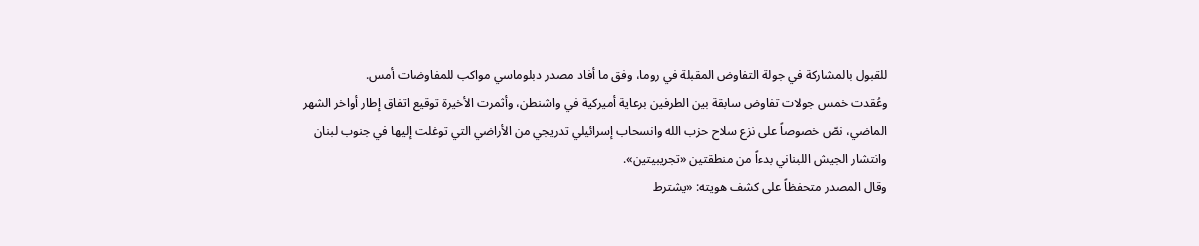للقبول بالمشاركة في جولة التفاوض المقبلة في روما، وفق ما أفاد مصدر دبلوماسي مواكب للمفاوضات أمس.
وعُقدت خمس جولات تفاوض سابقة بين الطرفين برعاية أميركية في واشنطن، وأثمرت الأخيرة توقيع اتفاق إطار أواخر الشهر الماضي، نصّ خصوصاً على نزع سلاح حزب الله وانسحاب إسرائيلي تدريجي من الأراضي التي توغلت إليها في جنوب لبنان وانتشار الجيش اللبناني بدءاً من منطقتين «تجريبيتين».
وقال المصدر متحفظاً على كشف هويته: «يشترط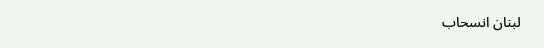لبنان انسحاب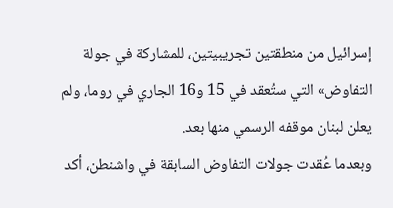إسرائيل من منطقتين تجريبيتين، للمشاركة في جولة التفاوض» التي ستُعقد في 15 و16 الجاري في روما، ولم يعلن لبنان موقفه الرسمي منها بعد.
وبعدما عُقدت جولات التفاوض السابقة في واشنطن، أكد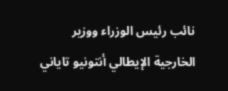نائب رئيس الوزراء ووزير الخارجية الإيطالي أنتونيو تاياني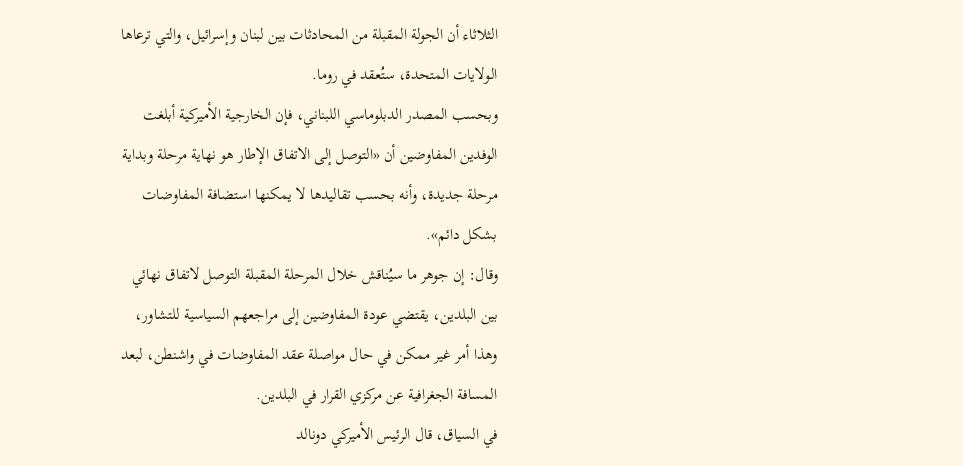الثلاثاء أن الجولة المقبلة من المحادثات بين لبنان وإسرائيل، والتي ترعاها الولايات المتحدة، ستُعقد في روما.
وبحسب المصدر الدبلوماسي اللبناني، فإن الخارجية الأميركية أبلغت الوفدين المفاوضين أن «التوصل إلى الاتفاق الإطار هو نهاية مرحلة وبداية مرحلة جديدة، وأنه بحسب تقاليدها لا يمكنها استضافة المفاوضات بشكل دائم».
وقال: إن جوهر ما سيُناقش خلال المرحلة المقبلة التوصل لاتفاق نهائي بين البلدين، يقتضي عودة المفاوضين إلى مراجعهم السياسية للتشاور، وهذا أمر غير ممكن في حال مواصلة عقد المفاوضات في واشنطن، لبعد المسافة الجغرافية عن مركزي القرار في البلدين.
في السياق، قال الرئيس الأميركي دونالد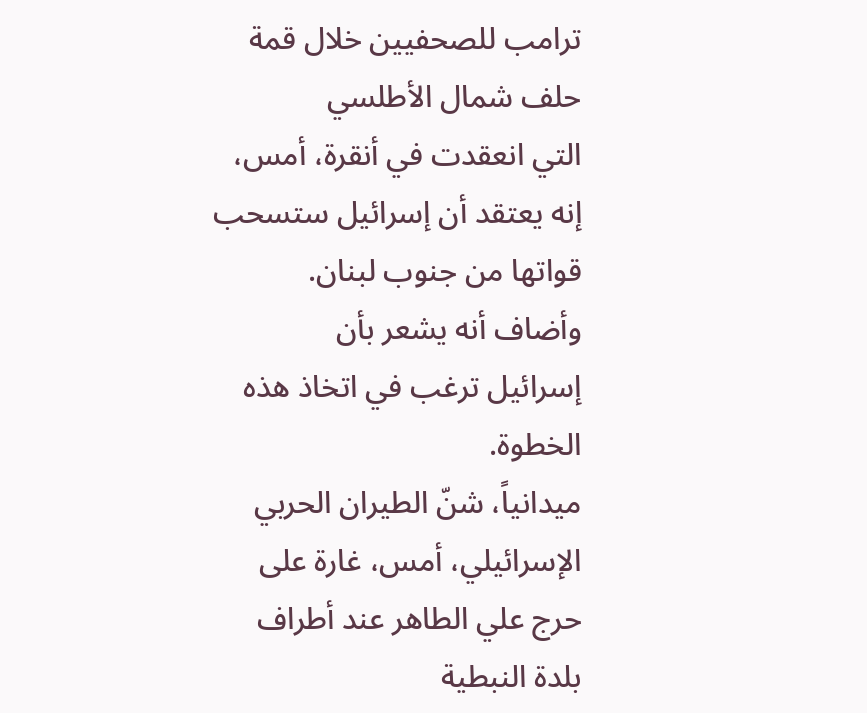ترامب للصحفيين خلال ‌قمة حلف شمال الأطلسي التي ‌انعقدت في أنقرة، أمس، إنه يعتقد أن إسرائيل ستسحب قواتها ‌من جنوب لبنان.
وأضاف أنه يشعر ‌بأن إسرائيل ‌ترغب ‌في اتخاذ هذه الخطوة.
ميدانياً، شنّ الطيران الحربي الإسرائيلي، أمس، غارة على حرج علي الطاهر عند أطراف بلدة النبطية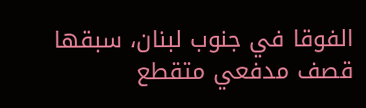الفوقا في جنوب لبنان، سبقها قصف مدفعي متقطع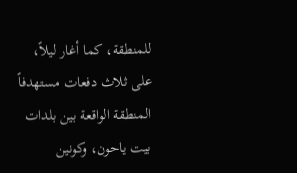للمنطقة، كما أغار ليلاً، على ثلاث دفعات مستهدفاً المنطقة الواقعة بين بلدات بيت ياحون، وكونين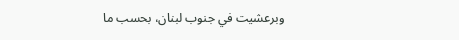وبرعشيت في جنوب لبنان، بحسب ما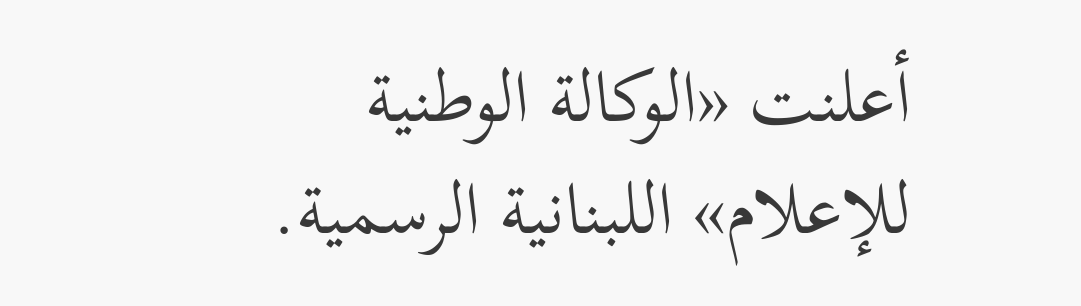أعلنت «الوكالة الوطنية للإعلام» اللبنانية الرسمية.